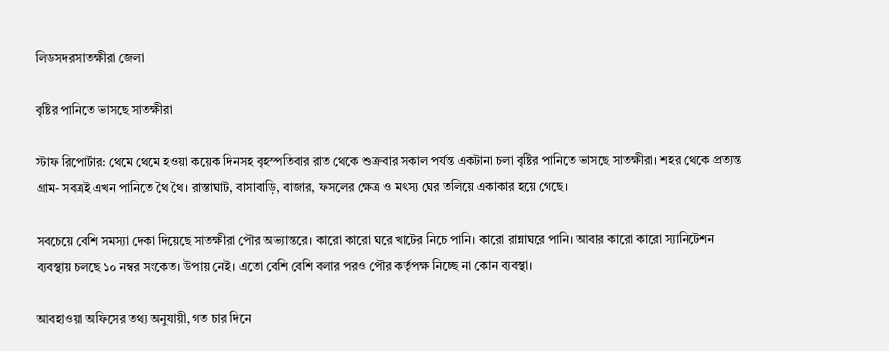লিডসদরসাতক্ষীরা জেলা

বৃষ্টির পানিতে ভাসছে সাতক্ষীরা

স্টাফ রিপোর্টার: থেমে থেমে হওয়া কয়েক দিনসহ বৃহস্পতিবার রাত থেকে শুক্রবার সকাল পর্যন্ত একটানা চলা বৃষ্টির পানিতে ভাসছে সাতক্ষীরা। শহর থেকে প্রত্যন্ত গ্রাম- সবত্রই এখন পানিতে থৈ থৈ। রাস্তাঘাট, বাসাবাড়ি, বাজার, ফসলের ক্ষেত্র ও মৎস্য ঘের তলিয়ে একাকার হয়ে গেছে।

সবচেয়ে বেশি সমস্যা দেকা দিয়েছে সাতক্ষীরা পৌর অভ্যান্তরে। কারো কারো ঘরে খাটের নিচে পানি। কারো রান্নাঘরে পানি। আবার কারো কারো স্যানিটেশন ব্যবস্থায় চলছে ১০ নম্বর সংকেত। উপায় নেই। এতো বেশি বেশি বলার পরও পৌর কর্তৃপক্ষ নিচ্ছে না কোন ব্যবস্থা।

আবহাওয়া অফিসের তথ্য অনুযায়ী, গত চার দিনে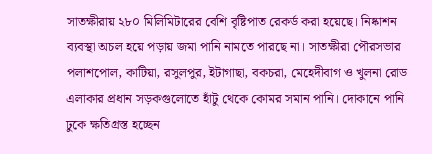সাতক্ষীরায় ২৮০ মিলিমিটারের বেশি বৃষ্টিপাত রেকর্ড করা হয়েছে। নিষ্কাশন ব্যবস্থা অচল হয়ে পড়ায় জমা পানি নামতে পারছে না। সাতক্ষীরা পৌরসভার পলাশপোল, কাটিয়া, রসুলপুর, ইটাগাছা, বকচরা, মেহেদীবাগ ও খুলনা রোড এলাকার প্রধান সড়কগুলোতে হাঁটু থেকে কোমর সমান পানি। দোকানে পানি ঢুকে ক্ষতিগ্রস্ত হচ্ছেন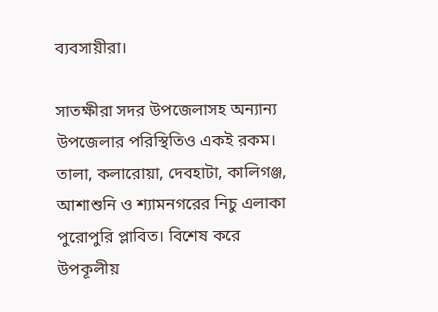ব্যবসায়ীরা।

সাতক্ষীরা সদর উপজেলাসহ অন্যান্য উপজেলার পরিস্থিতিও একই রকম। তালা, কলারোয়া, দেবহাটা, কালিগঞ্জ, আশাশুনি ও শ্যামনগরের নিচু এলাকা পুরোপুরি প্লাবিত। বিশেষ করে উপকূলীয়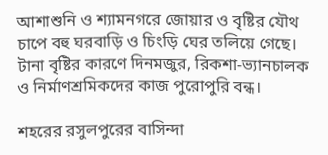আশাশুনি ও শ্যামনগরে জোয়ার ও বৃষ্টির যৌথ চাপে বহু ঘরবাড়ি ও চিংড়ি ঘের তলিয়ে গেছে। টানা বৃষ্টির কারণে দিনমজুর, রিকশা-ভ্যানচালক ও নির্মাণশ্রমিকদের কাজ পুরোপুরি বন্ধ।

শহরের রসুলপুরের বাসিন্দা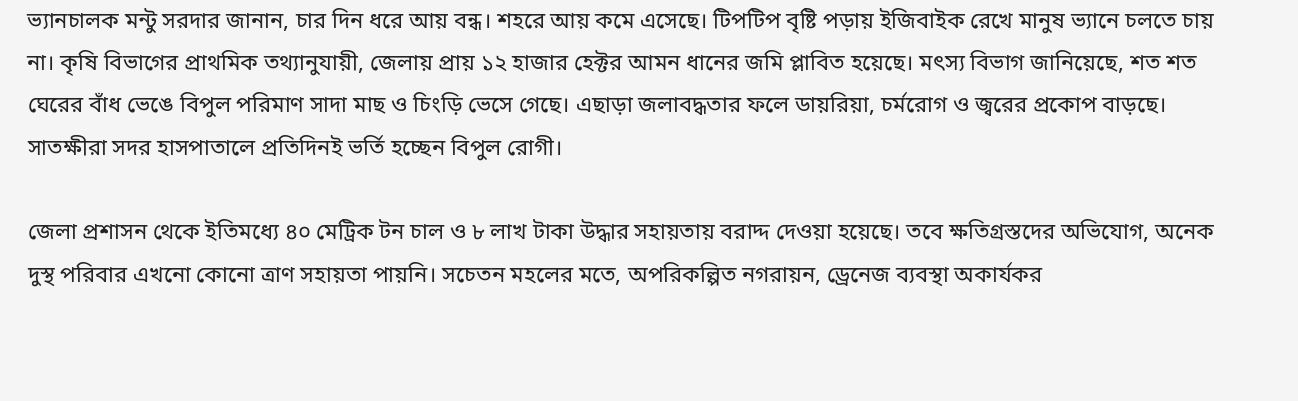ভ্যানচালক মন্টু সরদার জানান, চার দিন ধরে আয় বন্ধ। শহরে আয় কমে এসেছে। টিপটিপ বৃষ্টি পড়ায় ইজিবাইক রেখে মানুষ ভ্যানে চলতে চায় না। কৃষি বিভাগের প্রাথমিক তথ্যানুযায়ী, জেলায় প্রায় ১২ হাজার হেক্টর আমন ধানের জমি প্লাবিত হয়েছে। মৎস্য বিভাগ জানিয়েছে, শত শত ঘেরের বাঁধ ভেঙে বিপুল পরিমাণ সাদা মাছ ও চিংড়ি ভেসে গেছে। এছাড়া জলাবদ্ধতার ফলে ডায়রিয়া, চর্মরোগ ও জ্বরের প্রকোপ বাড়ছে। সাতক্ষীরা সদর হাসপাতালে প্রতিদিনই ভর্তি হচ্ছেন বিপুল রোগী।

জেলা প্রশাসন থেকে ইতিমধ্যে ৪০ মেট্রিক টন চাল ও ৮ লাখ টাকা উদ্ধার সহায়তায় বরাদ্দ দেওয়া হয়েছে। তবে ক্ষতিগ্রস্তদের অভিযোগ, অনেক দুস্থ পরিবার এখনো কোনো ত্রাণ সহায়তা পায়নি। সচেতন মহলের মতে, অপরিকল্পিত নগরায়ন, ড্রেনেজ ব্যবস্থা অকার্যকর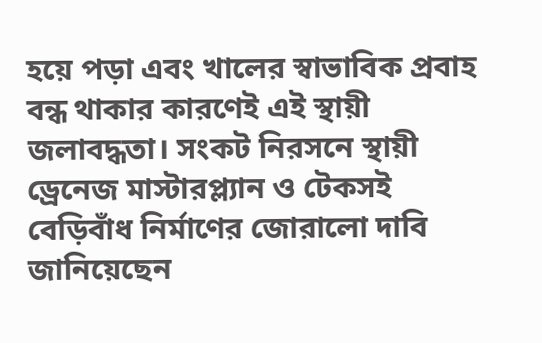হয়ে পড়া এবং খালের স্বাভাবিক প্রবাহ বন্ধ থাকার কারণেই এই স্থায়ী জলাবদ্ধতা। সংকট নিরসনে স্থায়ী ড্রেনেজ মাস্টারপ্ল্যান ও টেকসই বেড়িবাঁধ নির্মাণের জোরালো দাবি জানিয়েছেন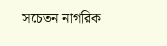সচেতন নাগরিক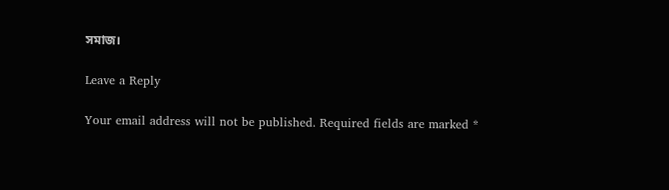সমাজ।

Leave a Reply

Your email address will not be published. Required fields are marked *